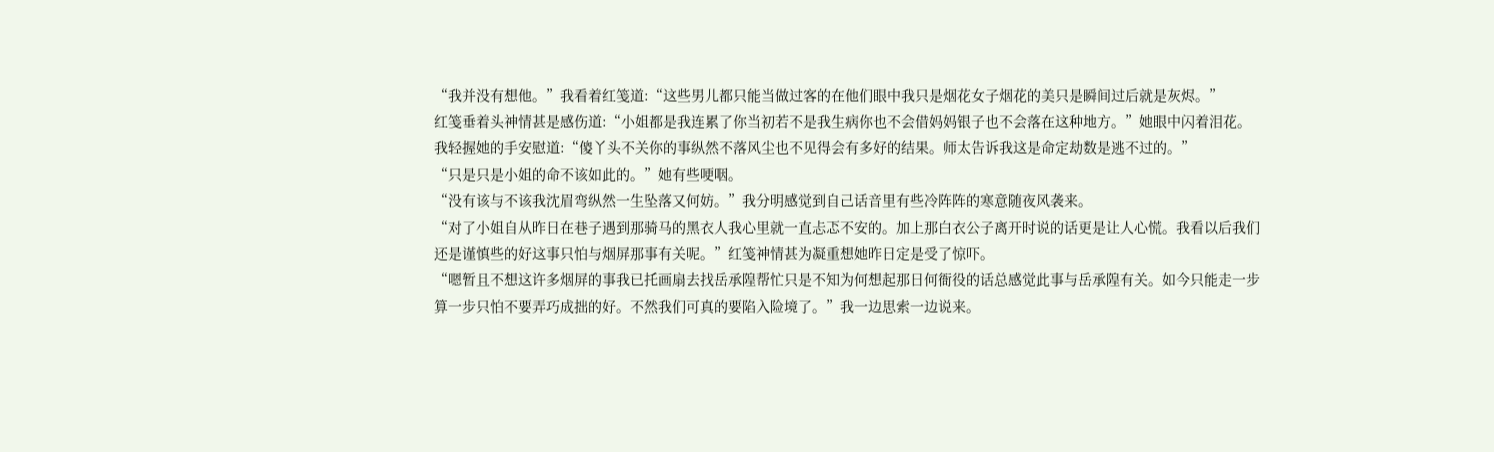“我并没有想他。”我看着红笺道:“这些男儿都只能当做过客的在他们眼中我只是烟花女子烟花的美只是瞬间过后就是灰烬。”
红笺垂着头神情甚是感伤道:“小姐都是我连累了你当初若不是我生病你也不会借妈妈银子也不会落在这种地方。”她眼中闪着泪花。
我轻握她的手安慰道:“傻丫头不关你的事纵然不落风尘也不见得会有多好的结果。师太告诉我这是命定劫数是逃不过的。”
“只是只是小姐的命不该如此的。”她有些哽咽。
“没有该与不该我沈眉弯纵然一生坠落又何妨。”我分明感觉到自己话音里有些冷阵阵的寒意随夜风袭来。
“对了小姐自从昨日在巷子遇到那骑马的黑衣人我心里就一直忐忑不安的。加上那白衣公子离开时说的话更是让人心慌。我看以后我们还是谨慎些的好这事只怕与烟屏那事有关呢。”红笺神情甚为凝重想她昨日定是受了惊吓。
“嗯暂且不想这许多烟屏的事我已托画扇去找岳承隍帮忙只是不知为何想起那日何衙役的话总感觉此事与岳承隍有关。如今只能走一步算一步只怕不要弄巧成拙的好。不然我们可真的要陷入险境了。”我一边思索一边说来。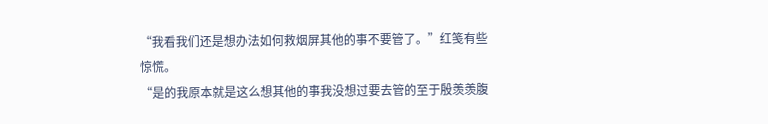“我看我们还是想办法如何救烟屏其他的事不要管了。”红笺有些惊慌。
“是的我原本就是这么想其他的事我没想过要去管的至于殷羡羡腹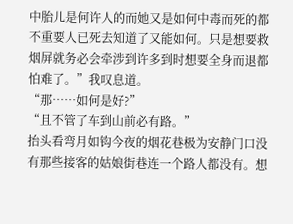中胎儿是何许人的而她又是如何中毒而死的都不重要人已死去知道了又能如何。只是想要救烟屏就务必会牵涉到许多到时想要全身而退都怕难了。”我叹息道。
“那……如何是好?”
“且不管了车到山前必有路。”
抬头看弯月如钩今夜的烟花巷极为安静门口没有那些接客的姑娘街巷连一个路人都没有。想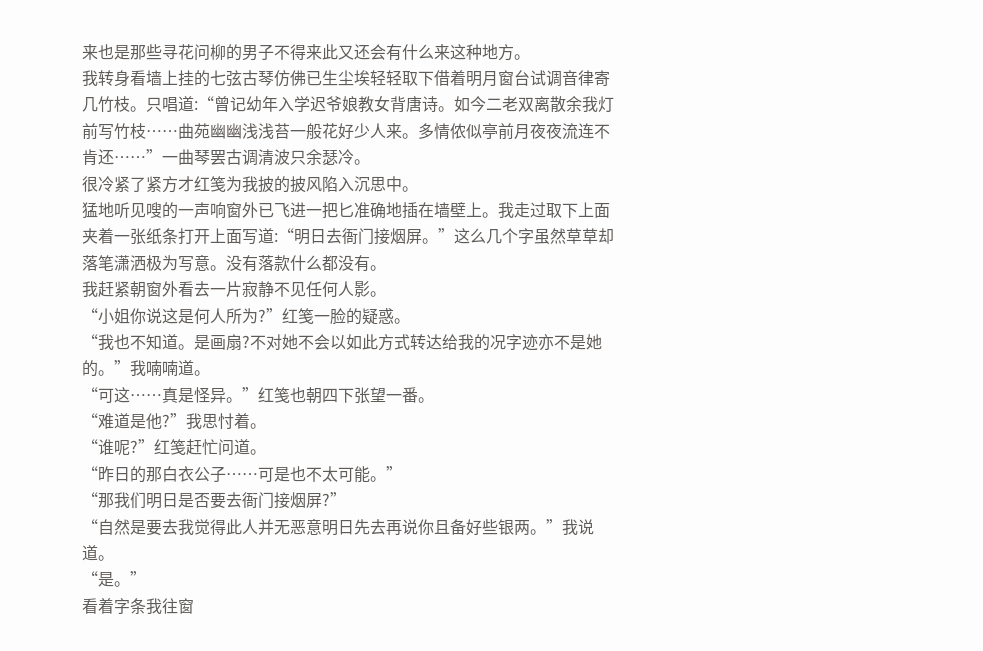来也是那些寻花问柳的男子不得来此又还会有什么来这种地方。
我转身看墙上挂的七弦古琴仿佛已生尘埃轻轻取下借着明月窗台试调音律寄几竹枝。只唱道:“曾记幼年入学迟爷娘教女背唐诗。如今二老双离散余我灯前写竹枝……曲苑幽幽浅浅苔一般花好少人来。多情侬似亭前月夜夜流连不肯还……”一曲琴罢古调清波只余瑟冷。
很冷紧了紧方才红笺为我披的披风陷入沉思中。
猛地听见嗖的一声响窗外已飞进一把匕准确地插在墙壁上。我走过取下上面夹着一张纸条打开上面写道:“明日去衙门接烟屏。”这么几个字虽然草草却落笔潇洒极为写意。没有落款什么都没有。
我赶紧朝窗外看去一片寂静不见任何人影。
“小姐你说这是何人所为?”红笺一脸的疑惑。
“我也不知道。是画扇?不对她不会以如此方式转达给我的况字迹亦不是她的。”我喃喃道。
“可这……真是怪异。”红笺也朝四下张望一番。
“难道是他?”我思忖着。
“谁呢?”红笺赶忙问道。
“昨日的那白衣公子……可是也不太可能。”
“那我们明日是否要去衙门接烟屏?”
“自然是要去我觉得此人并无恶意明日先去再说你且备好些银两。”我说道。
“是。”
看着字条我往窗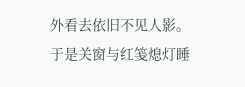外看去依旧不见人影。于是关窗与红笺熄灯睡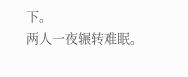下。
两人一夜辗转难眠。